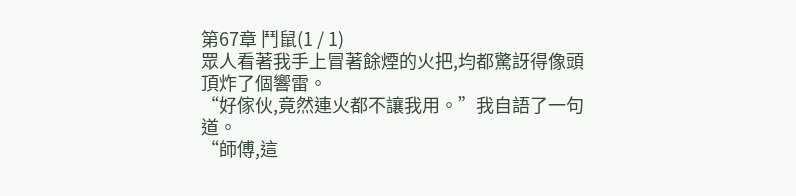第67章 鬥鼠(1 / 1)
眾人看著我手上冒著餘煙的火把,均都驚訝得像頭頂炸了個響雷。
“好傢伙,竟然連火都不讓我用。”我自語了一句道。
“師傅,這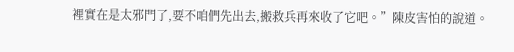裡實在是太邪門了,要不咱們先出去,搬救兵再來收了它吧。”陳皮害怕的說道。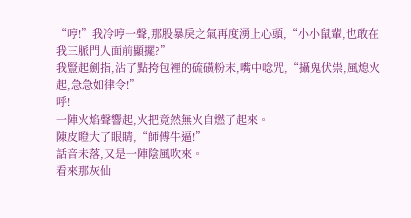“哼!”我冷哼一聲,那股暴戾之氣再度湧上心頭,“小小鼠輩,也敢在我三脈門人面前顯擺?”
我豎起劍指,沾了點挎包裡的硫磺粉末,嘴中唸咒,“攝鬼伏祟,風熄火起,急急如律令!”
呼!
一陣火焰聲響起,火把竟然無火自燃了起來。
陳皮瞪大了眼睛,“師傅牛逼!”
話音未落,又是一陣陰風吹來。
看來那灰仙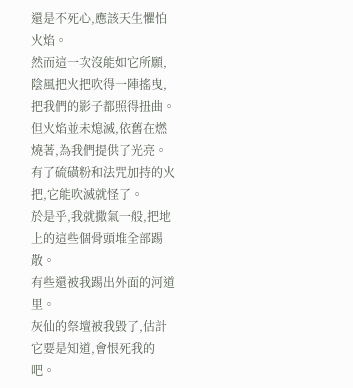還是不死心,應該天生懼怕火焰。
然而這一次沒能如它所願,陰風把火把吹得一陣搖曳,把我們的影子都照得扭曲。
但火焰並未熄滅,依舊在燃燒著,為我們提供了光亮。
有了硫磺粉和法咒加持的火把,它能吹滅就怪了。
於是乎,我就撒氣一般,把地上的這些個骨頭堆全部踢散。
有些還被我踢出外面的河道里。
灰仙的祭壇被我毀了,估計它要是知道,會恨死我的吧。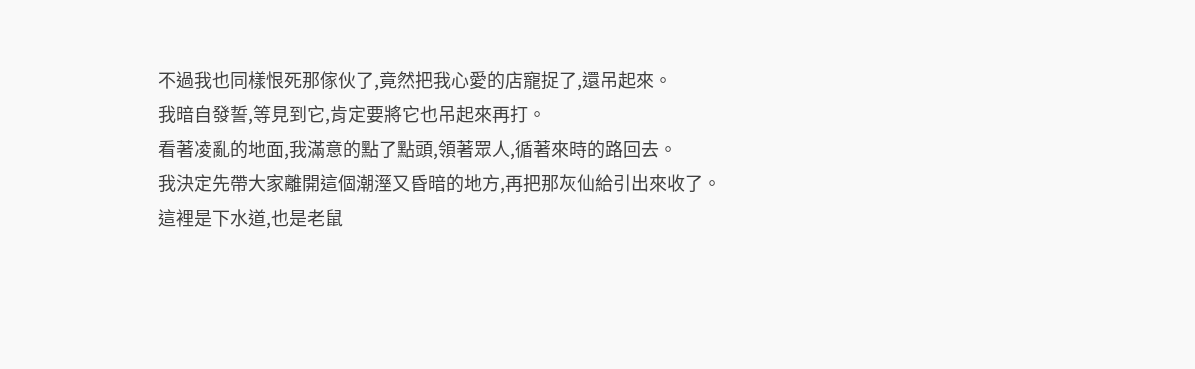不過我也同樣恨死那傢伙了,竟然把我心愛的店寵捉了,還吊起來。
我暗自發誓,等見到它,肯定要將它也吊起來再打。
看著凌亂的地面,我滿意的點了點頭,領著眾人,循著來時的路回去。
我決定先帶大家離開這個潮溼又昏暗的地方,再把那灰仙給引出來收了。
這裡是下水道,也是老鼠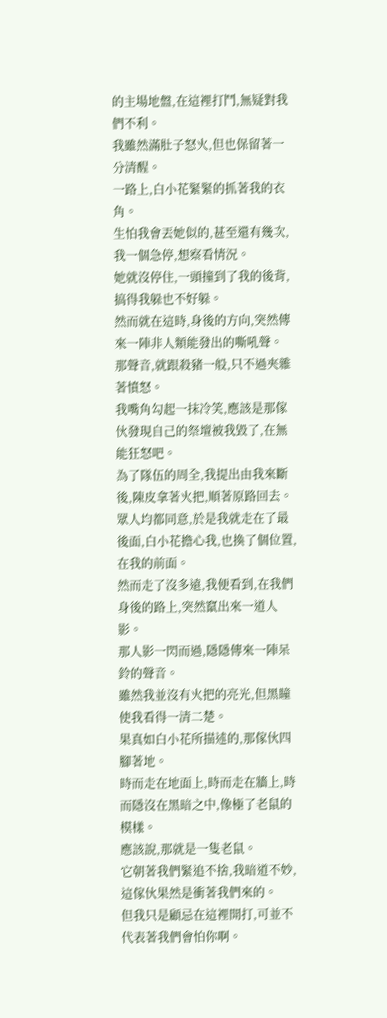的主場地盤,在這裡打鬥,無疑對我們不利。
我雖然滿肚子怒火,但也保留著一分清醒。
一路上,白小花緊緊的抓著我的衣角。
生怕我會丟她似的,甚至還有幾次,我一個急停,想察看情況。
她就沒停住,一頭撞到了我的後背,搞得我躲也不好躲。
然而就在這時,身後的方向,突然傳來一陣非人類能發出的嘶吼聲。
那聲音,就跟殺豬一般,只不過夾雜著憤怒。
我嘴角勾起一抹冷笑,應該是那傢伙發現自己的祭壇被我毀了,在無能狂怒吧。
為了隊伍的周全,我提出由我來斷後,陳皮拿著火把,順著原路回去。
眾人均都同意,於是我就走在了最後面,白小花擔心我,也換了個位置,在我的前面。
然而走了沒多遠,我便看到,在我們身後的路上,突然竄出來一道人影。
那人影一閃而過,隱隱傳來一陣呆鈴的聲音。
雖然我並沒有火把的亮光,但黑瞳使我看得一清二楚。
果真如白小花所描述的,那傢伙四腳著地。
時而走在地面上,時而走在牆上,時而隱沒在黑暗之中,像極了老鼠的模樣。
應該說,那就是一隻老鼠。
它朝著我們緊追不捨,我暗道不妙,這傢伙果然是衝著我們來的。
但我只是顧忌在這裡開打,可並不代表著我們會怕你啊。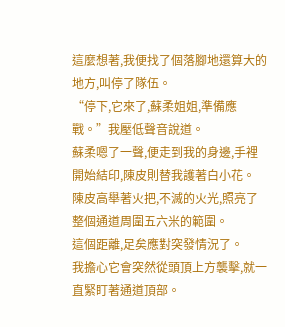這麼想著,我便找了個落腳地還算大的地方,叫停了隊伍。
“停下,它來了,蘇柔姐姐,準備應戰。”我壓低聲音說道。
蘇柔嗯了一聲,便走到我的身邊,手裡開始結印,陳皮則替我護著白小花。
陳皮高舉著火把,不滅的火光,照亮了整個通道周圍五六米的範圍。
這個距離,足矣應對突發情況了。
我擔心它會突然從頭頂上方襲擊,就一直緊盯著通道頂部。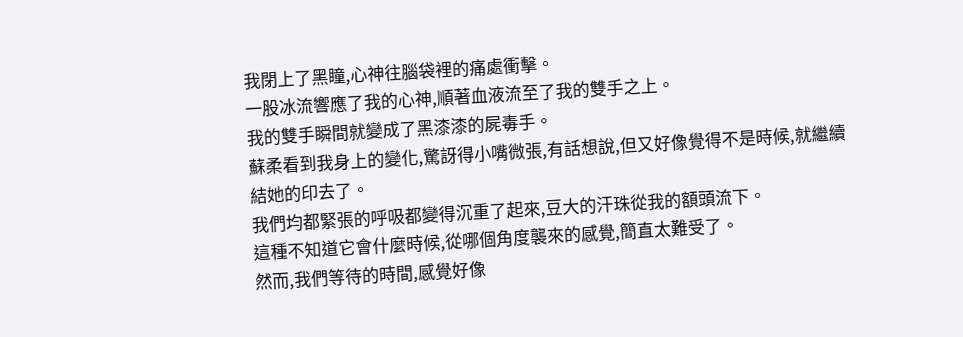我閉上了黑瞳,心神往腦袋裡的痛處衝擊。
一股冰流響應了我的心神,順著血液流至了我的雙手之上。
我的雙手瞬間就變成了黑漆漆的屍毒手。
蘇柔看到我身上的變化,驚訝得小嘴微張,有話想說,但又好像覺得不是時候,就繼續結她的印去了。
我們均都緊張的呼吸都變得沉重了起來,豆大的汗珠從我的額頭流下。
這種不知道它會什麼時候,從哪個角度襲來的感覺,簡直太難受了。
然而,我們等待的時間,感覺好像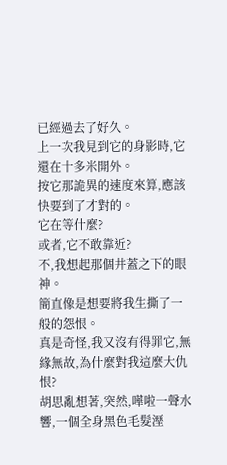已經過去了好久。
上一次我見到它的身影時,它還在十多米開外。
按它那詭異的速度來算,應該快要到了才對的。
它在等什麼?
或者,它不敢靠近?
不,我想起那個井蓋之下的眼神。
簡直像是想要將我生撕了一般的怨恨。
真是奇怪,我又沒有得罪它,無緣無故,為什麼對我這麼大仇恨?
胡思亂想著,突然,嘩啦一聲水響,一個全身黑色毛髮溼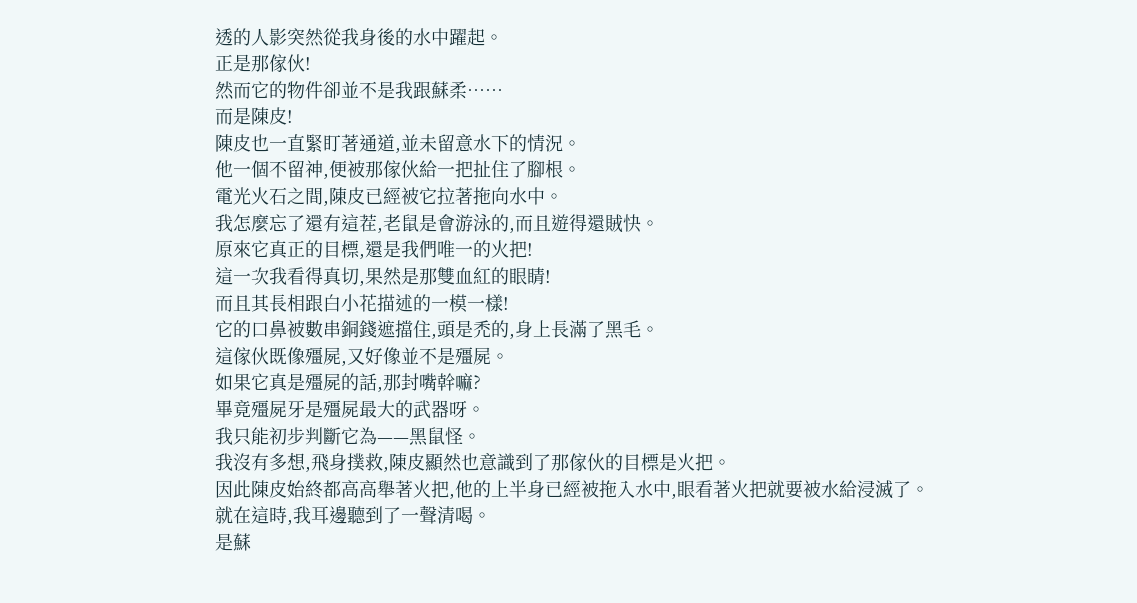透的人影突然從我身後的水中躍起。
正是那傢伙!
然而它的物件卻並不是我跟蘇柔……
而是陳皮!
陳皮也一直緊盯著通道,並未留意水下的情況。
他一個不留神,便被那傢伙給一把扯住了腳根。
電光火石之間,陳皮已經被它拉著拖向水中。
我怎麼忘了還有這茬,老鼠是會游泳的,而且遊得還賊快。
原來它真正的目標,還是我們唯一的火把!
這一次我看得真切,果然是那雙血紅的眼睛!
而且其長相跟白小花描述的一模一樣!
它的口鼻被數串銅錢遮擋住,頭是禿的,身上長滿了黑毛。
這傢伙既像殭屍,又好像並不是殭屍。
如果它真是殭屍的話,那封嘴幹嘛?
畢竟殭屍牙是殭屍最大的武器呀。
我只能初步判斷它為——黑鼠怪。
我沒有多想,飛身撲救,陳皮顯然也意識到了那傢伙的目標是火把。
因此陳皮始終都高高舉著火把,他的上半身已經被拖入水中,眼看著火把就要被水給浸滅了。
就在這時,我耳邊聽到了一聲清喝。
是蘇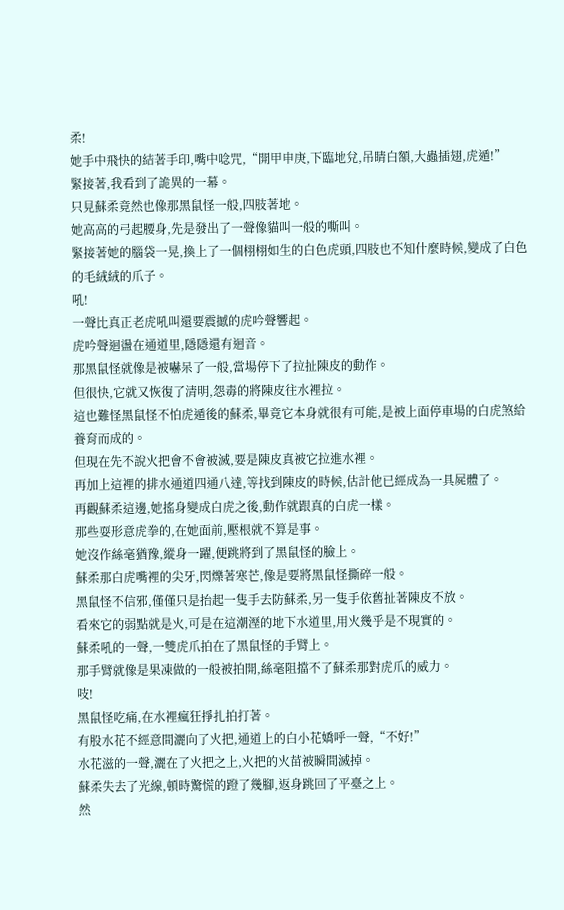柔!
她手中飛快的結著手印,嘴中唸咒,“開甲申庚,下臨地兌,吊睛白額,大蟲插翅,虎遁!”
緊接著,我看到了詭異的一幕。
只見蘇柔竟然也像那黑鼠怪一般,四肢著地。
她高高的弓起腰身,先是發出了一聲像貓叫一般的嘶叫。
緊接著她的腦袋一晃,換上了一個栩栩如生的白色虎頭,四肢也不知什麼時候,變成了白色的毛絨絨的爪子。
吼!
一聲比真正老虎吼叫還要震撼的虎吟聲響起。
虎吟聲迴盪在通道里,隱隱還有迴音。
那黑鼠怪就像是被嚇呆了一般,當場停下了拉扯陳皮的動作。
但很快,它就又恢復了清明,怨毒的將陳皮往水裡拉。
這也難怪黑鼠怪不怕虎遁後的蘇柔,畢竟它本身就很有可能,是被上面停車場的白虎煞給養育而成的。
但現在先不說火把會不會被滅,要是陳皮真被它拉進水裡。
再加上這裡的排水通道四通八達,等找到陳皮的時候,估計他已經成為一具屍體了。
再觀蘇柔這邊,她搖身變成白虎之後,動作就跟真的白虎一樣。
那些耍形意虎拳的,在她面前,壓根就不算是事。
她沒作絲毫猶豫,縱身一躍,便跳將到了黑鼠怪的臉上。
蘇柔那白虎嘴裡的尖牙,閃爍著寒芒,像是要將黑鼠怪撕碎一般。
黑鼠怪不信邪,僅僅只是抬起一隻手去防蘇柔,另一隻手依舊扯著陳皮不放。
看來它的弱點就是火,可是在這潮溼的地下水道里,用火幾乎是不現實的。
蘇柔吼的一聲,一雙虎爪拍在了黑鼠怪的手臂上。
那手臂就像是果凍做的一般被拍開,絲毫阻擋不了蘇柔那對虎爪的威力。
吱!
黑鼠怪吃痛,在水裡瘋狂掙扎拍打著。
有股水花不經意間灑向了火把,通道上的白小花嬌呼一聲,“不好!”
水花滋的一聲,灑在了火把之上,火把的火苗被瞬間滅掉。
蘇柔失去了光線,頓時驚慌的蹬了幾腳,返身跳回了平臺之上。
然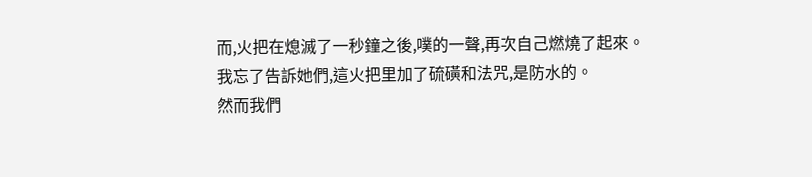而,火把在熄滅了一秒鐘之後,噗的一聲,再次自己燃燒了起來。
我忘了告訴她們,這火把里加了硫磺和法咒,是防水的。
然而我們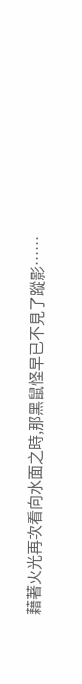藉著火光再次看向水面之時,那黑鼠怪早已不見了蹤影……